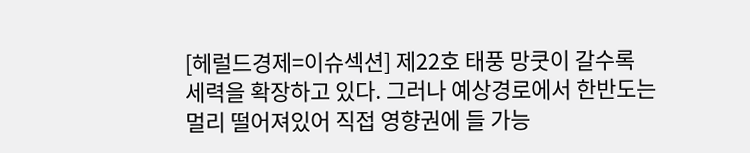[헤럴드경제=이슈섹션] 제22호 태풍 망쿳이 갈수록 세력을 확장하고 있다. 그러나 예상경로에서 한반도는 멀리 떨어져있어 직접 영향권에 들 가능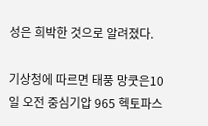성은 희박한 것으로 알려졌다.

기상청에 따르면 태풍 망쿳은10일 오전 중심기압 965 헥토파스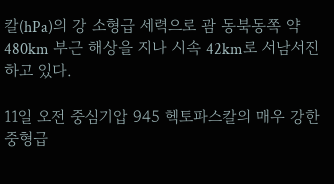칼(hPa)의 강 소형급 세력으로 괌 동북동쪽 약 480km 부근 해상을 지나 시속 42km로 서남서진하고 있다.

11일 오전 중심기압 945 헥토파스칼의 매우 강한 중형급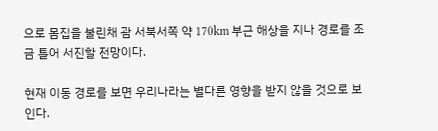으로 몸집을 불린채 괌 서북서쪽 약 170km 부근 해상을 지나 경로를 조금 틀어 서진할 전망이다.

현재 이동 경로를 보면 우리나라는 별다른 영향을 받지 않을 것으로 보인다.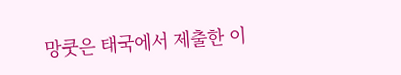망쿳은 태국에서 제출한 이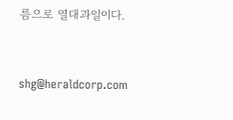름으로 열대과일이다.


shg@heraldcorp.com